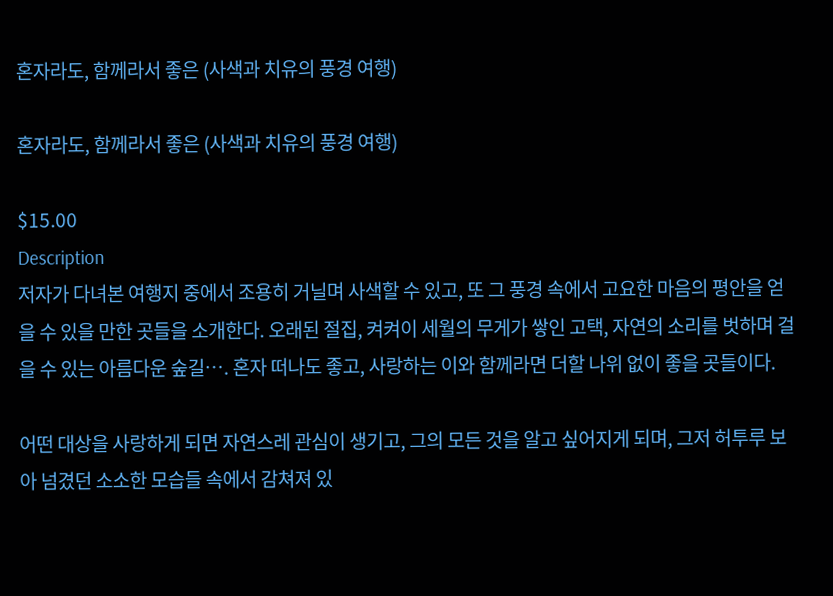혼자라도, 함께라서 좋은 (사색과 치유의 풍경 여행)

혼자라도, 함께라서 좋은 (사색과 치유의 풍경 여행)

$15.00
Description
저자가 다녀본 여행지 중에서 조용히 거닐며 사색할 수 있고, 또 그 풍경 속에서 고요한 마음의 평안을 얻을 수 있을 만한 곳들을 소개한다. 오래된 절집, 켜켜이 세월의 무게가 쌓인 고택, 자연의 소리를 벗하며 걸을 수 있는 아름다운 숲길…. 혼자 떠나도 좋고, 사랑하는 이와 함께라면 더할 나위 없이 좋을 곳들이다.

어떤 대상을 사랑하게 되면 자연스레 관심이 생기고, 그의 모든 것을 알고 싶어지게 되며, 그저 허투루 보아 넘겼던 소소한 모습들 속에서 감쳐져 있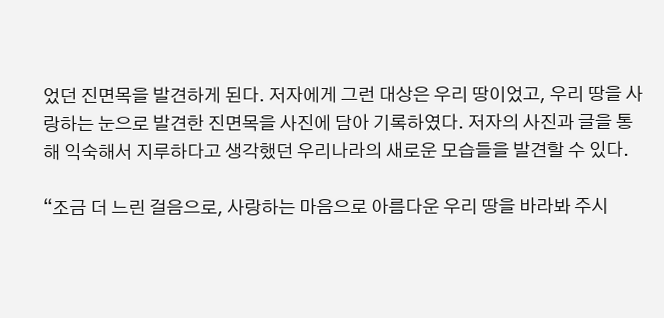었던 진면목을 발견하게 된다. 저자에게 그런 대상은 우리 땅이었고, 우리 땅을 사랑하는 눈으로 발견한 진면목을 사진에 담아 기록하였다. 저자의 사진과 글을 통해 익숙해서 지루하다고 생각했던 우리나라의 새로운 모습들을 발견할 수 있다.

“조금 더 느린 걸음으로, 사랑하는 마음으로 아름다운 우리 땅을 바라봐 주시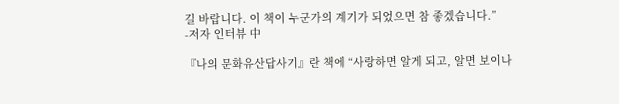길 바랍니다. 이 책이 누군가의 계기가 되었으면 참 좋겠습니다.”
-저자 인터뷰 中

『나의 문화유산답사기』란 책에 “사랑하면 알게 되고, 알면 보이나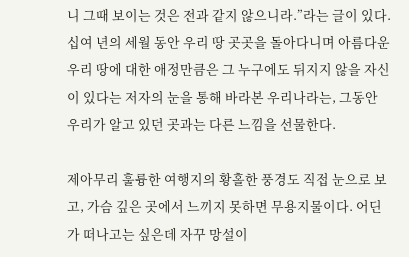니 그때 보이는 것은 전과 같지 않으니라.”라는 글이 있다. 십여 년의 세월 동안 우리 땅 곳곳을 돌아다니며 아름다운 우리 땅에 대한 애정만큼은 그 누구에도 뒤지지 않을 자신이 있다는 저자의 눈을 통해 바라본 우리나라는, 그동안 우리가 알고 있던 곳과는 다른 느낌을 선물한다.

제아무리 훌륭한 여행지의 황홀한 풍경도 직접 눈으로 보고, 가슴 깊은 곳에서 느끼지 못하면 무용지물이다. 어딘가 떠나고는 싶은데 자꾸 망설이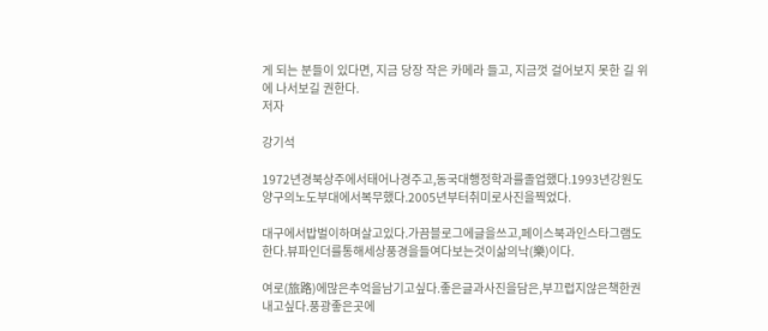게 되는 분들이 있다면, 지금 당장 작은 카메라 들고, 지금껏 걸어보지 못한 길 위에 나서보길 권한다.
저자

강기석

1972년경북상주에서태어나경주고,동국대행정학과를졸업했다.1993년강원도양구의노도부대에서복무했다.2005년부터취미로사진을찍었다.

대구에서밥벌이하며살고있다.가끔블로그에글을쓰고,페이스북과인스타그램도한다.뷰파인더를통해세상풍경을들여다보는것이삶의낙(樂)이다.

여로(旅路)에많은추억을남기고싶다.좋은글과사진을담은,부끄럽지않은책한권내고싶다.풍광좋은곳에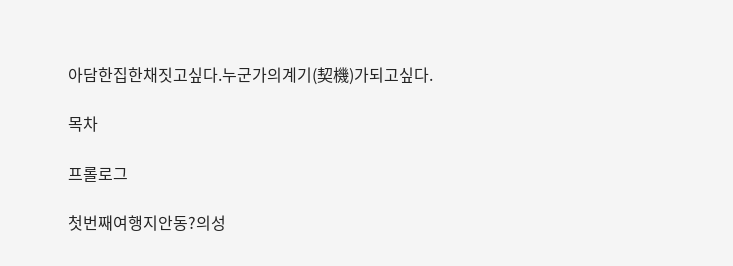아담한집한채짓고싶다.누군가의계기(契機)가되고싶다.

목차

프롤로그

첫번째여행지안동?의성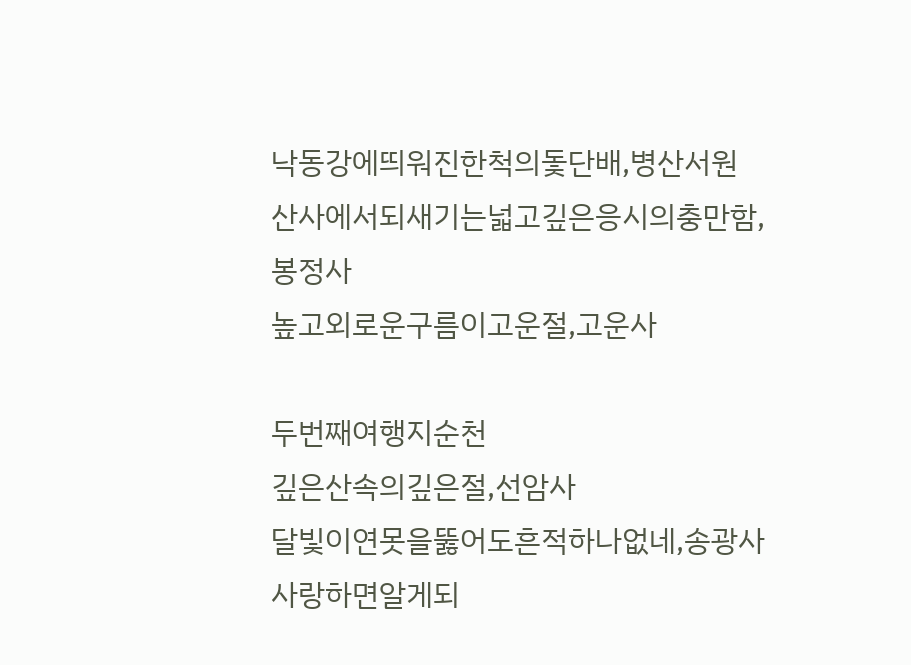낙동강에띄워진한척의돛단배,병산서원
산사에서되새기는넓고깊은응시의충만함,봉정사
높고외로운구름이고운절,고운사

두번째여행지순천
깊은산속의깊은절,선암사
달빛이연못을뚫어도흔적하나없네,송광사
사랑하면알게되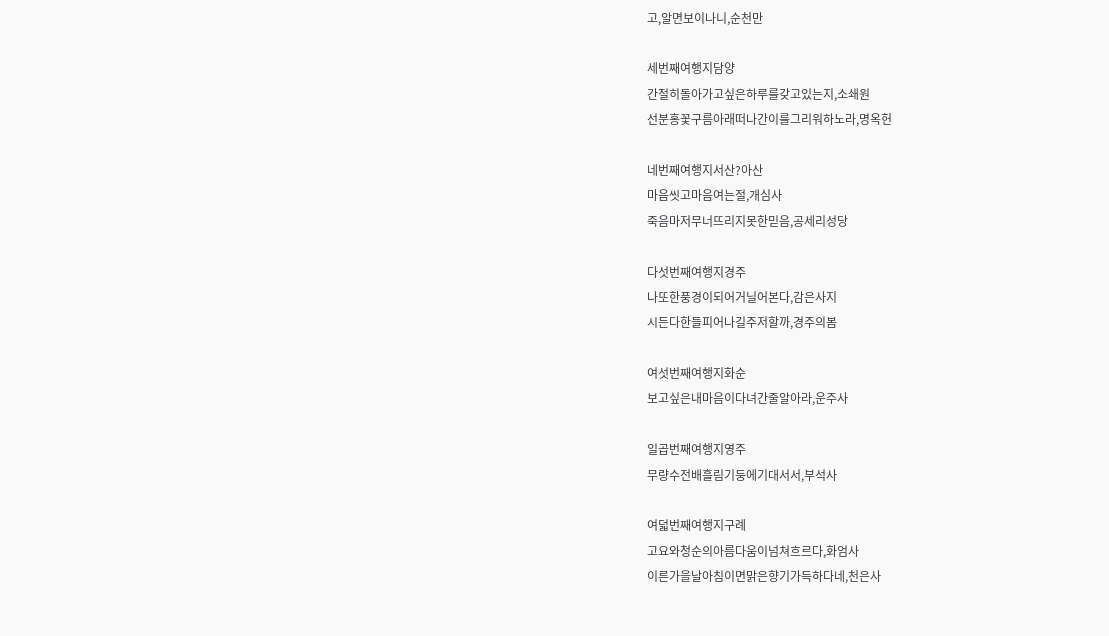고,알면보이나니,순천만

세번째여행지담양
간절히돌아가고싶은하루를갖고있는지,소쇄원
선분홍꽃구름아래떠나간이를그리워하노라,명옥헌

네번째여행지서산?아산
마음씻고마음여는절,개심사
죽음마저무너뜨리지못한믿음,공세리성당

다섯번째여행지경주
나또한풍경이되어거닐어본다,감은사지
시든다한들피어나길주저할까,경주의봄

여섯번째여행지화순
보고싶은내마음이다녀간줄알아라,운주사

일곱번째여행지영주
무량수전배흘림기둥에기대서서,부석사

여덟번째여행지구례
고요와청순의아름다움이넘쳐흐르다,화엄사
이른가을날아침이면맑은향기가득하다네,천은사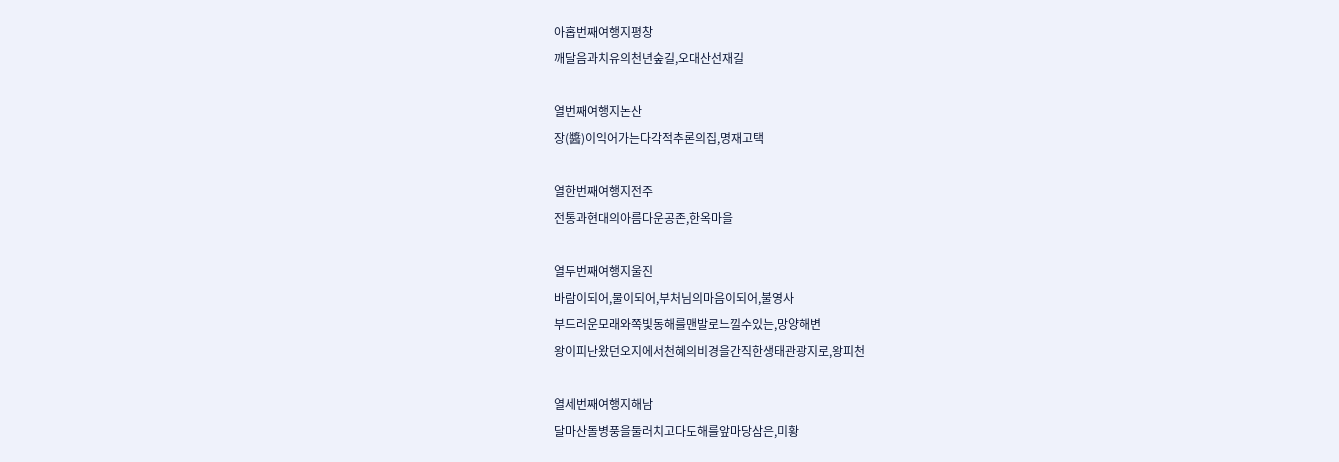아홉번째여행지평창
깨달음과치유의천년숲길,오대산선재길

열번째여행지논산
장(醬)이익어가는다각적추론의집,명재고택

열한번째여행지전주
전통과현대의아름다운공존,한옥마을

열두번째여행지울진
바람이되어,물이되어,부처님의마음이되어,불영사
부드러운모래와쪽빛동해를맨발로느낄수있는,망양해변
왕이피난왔던오지에서천혜의비경을간직한생태관광지로,왕피천

열세번째여행지해남
달마산돌병풍을둘러치고다도해를앞마당삼은,미황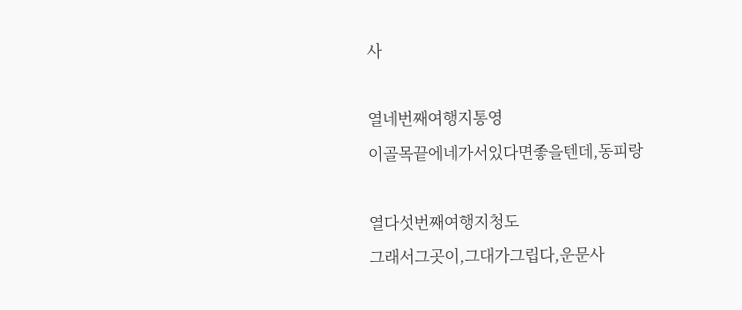사

열네번째여행지통영
이골목끝에네가서있다면좋을텐데,동피랑

열다섯번째여행지청도
그래서그곳이,그대가그립다,운문사